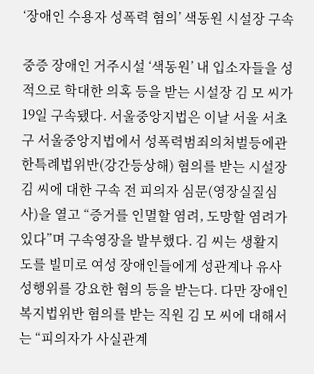‘장애인 수용자 성폭력 혐의’ 색동원 시설장 구속

중증 장애인 거주시설 ‘색동원’ 내 입소자들을 성적으로 학대한 의혹 등을 받는 시설장 김 모 씨가 19일 구속됐다. 서울중앙지법은 이날 서울 서초구 서울중앙지법에서 성폭력범죄의처벌등에관한특례법위반(강간등상해) 혐의를 받는 시설장 김 씨에 대한 구속 전 피의자 심문(영장실질심사)을 열고 “증거를 인멸할 염려, 도망할 염려가 있다”며 구속영장을 발부했다. 김 씨는 생활지도를 빌미로 여성 장애인들에게 성관계나 유사 성행위를 강요한 혐의 등을 받는다. 다만 장애인복지법위반 혐의를 받는 직원 김 모 씨에 대해서는 “피의자가 사실관계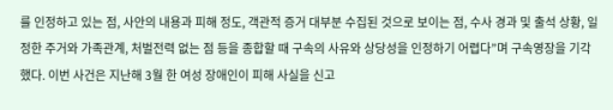를 인정하고 있는 점, 사안의 내용과 피해 정도, 객관적 증거 대부분 수집된 것으로 보이는 점, 수사 경과 및 출석 상황, 일정한 주거와 가족관계, 처벌전력 없는 점 등을 종합할 때 구속의 사유와 상당성을 인정하기 어렵다”며 구속영장을 기각했다. 이번 사건은 지난해 3월 한 여성 장애인이 피해 사실을 신고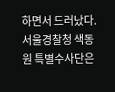하면서 드러났다. 서울경찰청 색동원 특별수사단은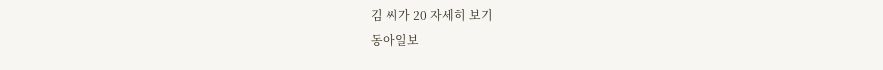김 씨가 20 자세히 보기
동아일보